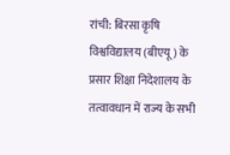रांची: बिरसा कृषि विश्वविद्यालय (बीएयू) के प्रसार शिक्षा निदेशालय के तत्वावधान में राज्य के सभी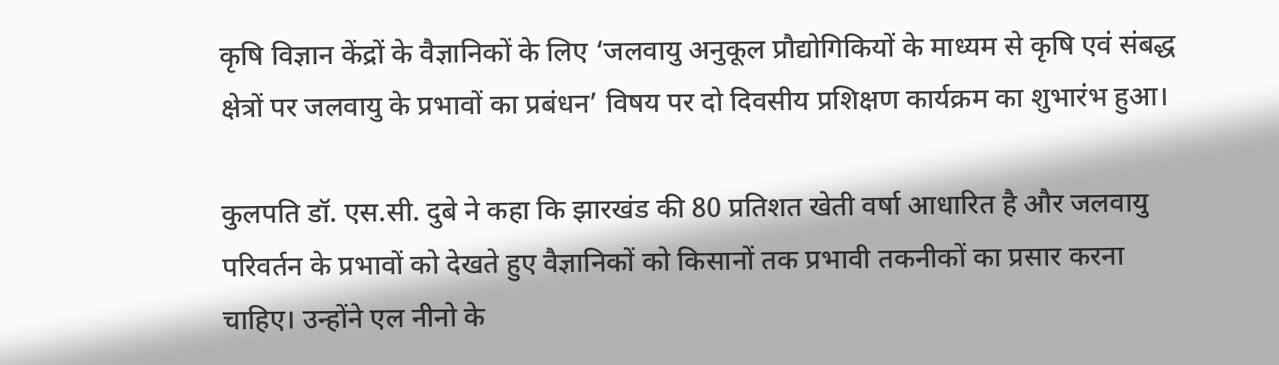कृषि विज्ञान केंद्रों के वैज्ञानिकों के लिए ‘जलवायु अनुकूल प्रौद्योगिकियों के माध्यम से कृषि एवं संबद्ध क्षेत्रों पर जलवायु के प्रभावों का प्रबंधन’ विषय पर दो दिवसीय प्रशिक्षण कार्यक्रम का शुभारंभ हुआ।

कुलपति डॉ. एस.सी. दुबे ने कहा कि झारखंड की 80 प्रतिशत खेती वर्षा आधारित है और जलवायु परिवर्तन के प्रभावों को देखते हुए वैज्ञानिकों को किसानों तक प्रभावी तकनीकों का प्रसार करना चाहिए। उन्होंने एल नीनो के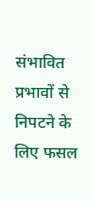संभावित प्रभावों से निपटने के लिए फसल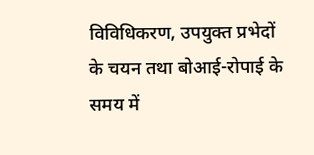विविधिकरण, उपयुक्त प्रभेदों के चयन तथा बोआई-रोपाई के समय में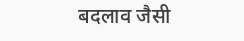बदलाव जैसी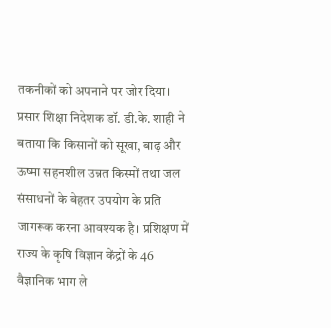तकनीकों को अपनाने पर जोर दिया।
प्रसार शिक्षा निदेशक डॉ. डी.के. शाही ने बताया कि किसानों को सूखा, बाढ़ और ऊष्मा सहनशील उन्नत किस्मों तथा जल संसाधनों के बेहतर उपयोग के प्रति जागरूक करना आवश्यक है। प्रशिक्षण में राज्य के कृषि विज्ञान केंद्रों के 46 वैज्ञानिक भाग ले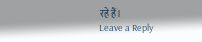रहे हैं।
Leave a Reply